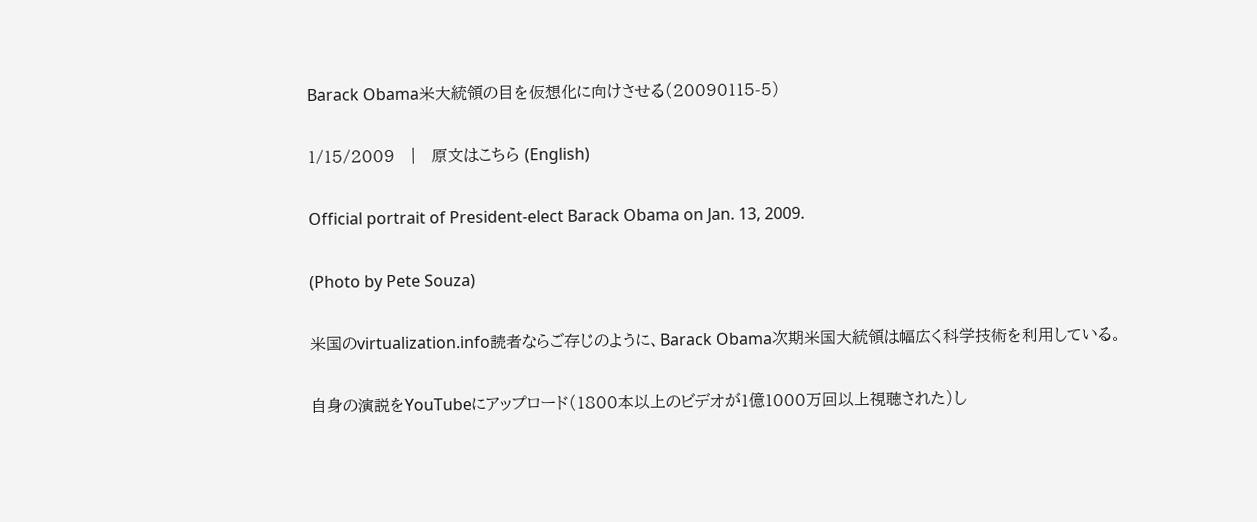Barack Obama米大統領の目を仮想化に向けさせる(20090115-5)

1/15/2009   |   原文はこちら (English)

Official portrait of President-elect Barack Obama on Jan. 13, 2009.

(Photo by Pete Souza)

米国のvirtualization.info読者ならご存じのように、Barack Obama次期米国大統領は幅広く科学技術を利用している。

自身の演説をYouTubeにアップロード(1800本以上のビデオが1億1000万回以上視聴された)し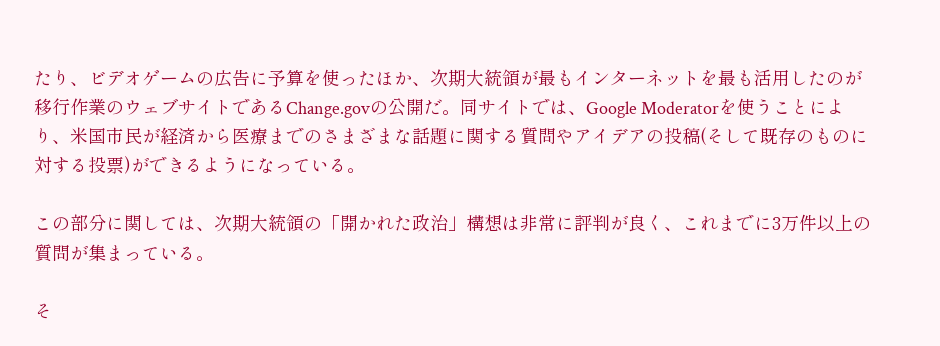たり、ビデオゲームの広告に予算を使ったほか、次期大統領が最もインターネットを最も活用したのが移行作業のウェブサイトであるChange.govの公開だ。同サイトでは、Google Moderatorを使うことにより、米国市民が経済から医療までのさまざまな話題に関する質問やアイデアの投稿(そして既存のものに対する投票)ができるようになっている。

この部分に関しては、次期大統領の「開かれた政治」構想は非常に評判が良く、これまでに3万件以上の質問が集まっている。

そ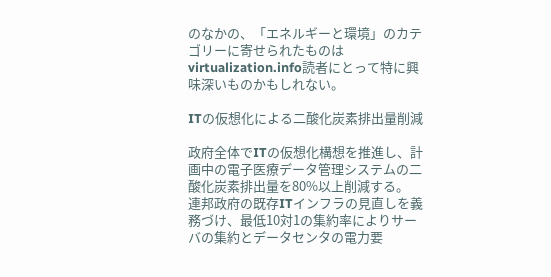のなかの、「エネルギーと環境」のカテゴリーに寄せられたものはvirtualization.info読者にとって特に興味深いものかもしれない。

ITの仮想化による二酸化炭素排出量削減

政府全体でITの仮想化構想を推進し、計画中の電子医療データ管理システムの二酸化炭素排出量を80%以上削減する。
連邦政府の既存ITインフラの見直しを義務づけ、最低10対1の集約率によりサーバの集約とデータセンタの電力要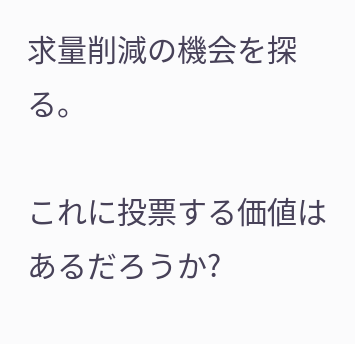求量削減の機会を探る。

これに投票する価値はあるだろうか?